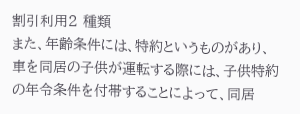割引利用2 種類
また、年齢条件には、特約というものがあり、車を同居の子供が運転する際には、子供特約の年令条件を付帯することによって、同居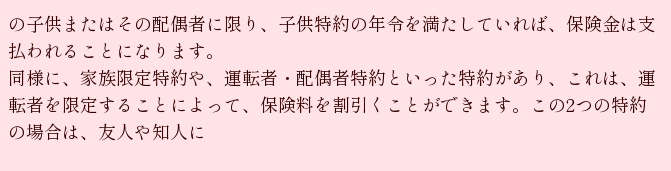の子供またはその配偶者に限り、子供特約の年令を満たしていれば、保険金は支払われることになります。
同様に、家族限定特約や、運転者・配偶者特約といった特約があり、これは、運転者を限定することによって、保険料を割引くことができます。この2つの特約の場合は、友人や知人に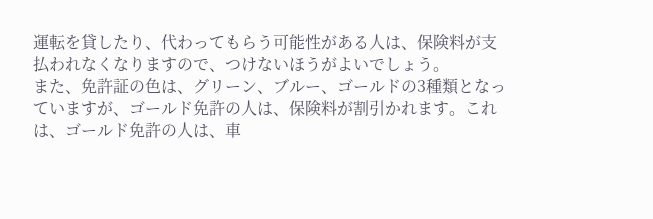運転を貸したり、代わってもらう可能性がある人は、保険料が支払われなくなりますので、つけないほうがよいでしょう。
また、免許証の色は、グリーン、ブルー、ゴールドの3種類となっていますが、ゴールド免許の人は、保険料が割引かれます。これは、ゴールド免許の人は、車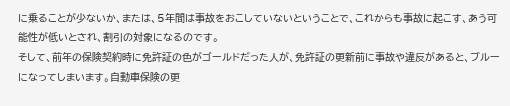に乗ることが少ないか、または、5年間は事故をおこしていないということで、これからも事故に起こす、あう可能性が低いとされ、割引の対象になるのです。
そして、前年の保険契約時に免許証の色がゴールドだった人が、免許証の更新前に事故や違反があると、ブルーになってしまいます。自動車保険の更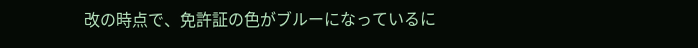改の時点で、免許証の色がブルーになっているに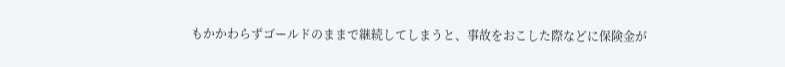もかかわらずゴールドのままで継続してしまうと、事故をおこした際などに保険金が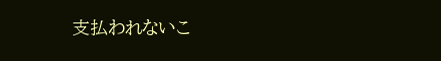支払われないこ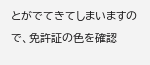とがでてきてしまいますので、免許証の色を確認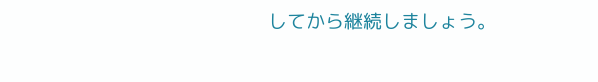してから継続しましょう。